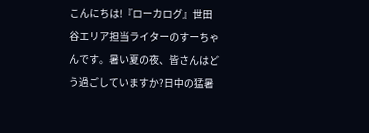こんにちは!『ローカログ』世田谷エリア担当ライターのすーちゃんです。暑い夏の夜、皆さんはどう過ごしていますか?日中の猛暑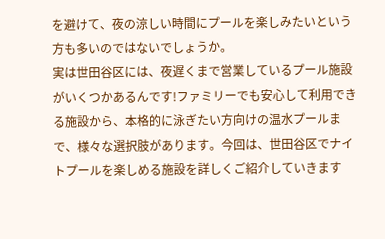を避けて、夜の涼しい時間にプールを楽しみたいという方も多いのではないでしょうか。
実は世田谷区には、夜遅くまで営業しているプール施設がいくつかあるんです!ファミリーでも安心して利用できる施設から、本格的に泳ぎたい方向けの温水プールまで、様々な選択肢があります。今回は、世田谷区でナイトプールを楽しめる施設を詳しくご紹介していきます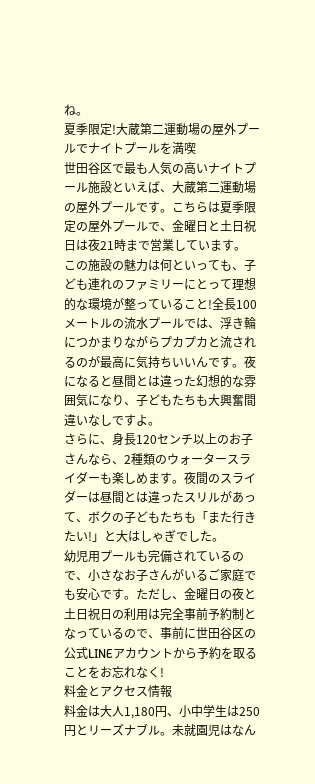ね。
夏季限定!大蔵第二運動場の屋外プールでナイトプールを満喫
世田谷区で最も人気の高いナイトプール施設といえば、大蔵第二運動場の屋外プールです。こちらは夏季限定の屋外プールで、金曜日と土日祝日は夜21時まで営業しています。
この施設の魅力は何といっても、子ども連れのファミリーにとって理想的な環境が整っていること!全長100メートルの流水プールでは、浮き輪につかまりながらプカプカと流されるのが最高に気持ちいいんです。夜になると昼間とは違った幻想的な雰囲気になり、子どもたちも大興奮間違いなしですよ。
さらに、身長120センチ以上のお子さんなら、2種類のウォータースライダーも楽しめます。夜間のスライダーは昼間とは違ったスリルがあって、ボクの子どもたちも「また行きたい!」と大はしゃぎでした。
幼児用プールも完備されているので、小さなお子さんがいるご家庭でも安心です。ただし、金曜日の夜と土日祝日の利用は完全事前予約制となっているので、事前に世田谷区の公式LINEアカウントから予約を取ることをお忘れなく!
料金とアクセス情報
料金は大人1,180円、小中学生は250円とリーズナブル。未就園児はなん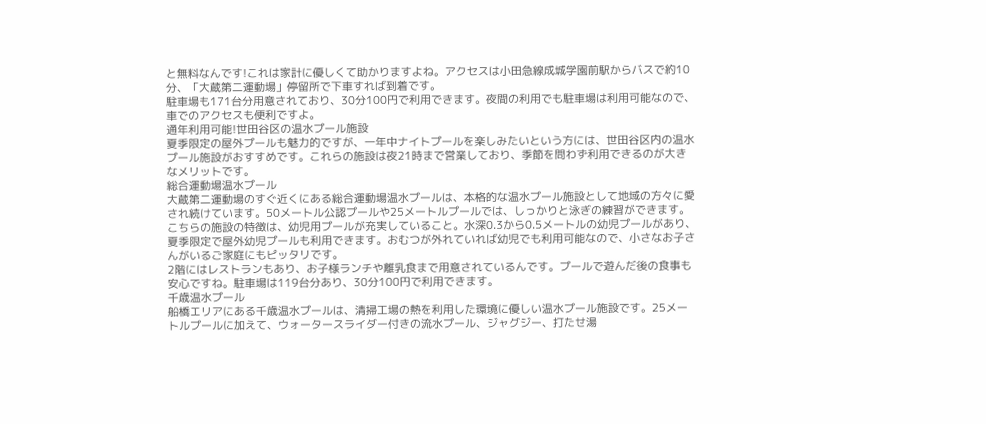と無料なんです!これは家計に優しくて助かりますよね。アクセスは小田急線成城学園前駅からバスで約10分、「大蔵第二運動場」停留所で下車すれば到着です。
駐車場も171台分用意されており、30分100円で利用できます。夜間の利用でも駐車場は利用可能なので、車でのアクセスも便利ですよ。
通年利用可能!世田谷区の温水プール施設
夏季限定の屋外プールも魅力的ですが、一年中ナイトプールを楽しみたいという方には、世田谷区内の温水プール施設がおすすめです。これらの施設は夜21時まで営業しており、季節を問わず利用できるのが大きなメリットです。
総合運動場温水プール
大蔵第二運動場のすぐ近くにある総合運動場温水プールは、本格的な温水プール施設として地域の方々に愛され続けています。50メートル公認プールや25メートルプールでは、しっかりと泳ぎの練習ができます。
こちらの施設の特徴は、幼児用プールが充実していること。水深0.3から0.5メートルの幼児プールがあり、夏季限定で屋外幼児プールも利用できます。おむつが外れていれば幼児でも利用可能なので、小さなお子さんがいるご家庭にもピッタリです。
2階にはレストランもあり、お子様ランチや離乳食まで用意されているんです。プールで遊んだ後の食事も安心ですね。駐車場は119台分あり、30分100円で利用できます。
千歳温水プール
船橋エリアにある千歳温水プールは、清掃工場の熱を利用した環境に優しい温水プール施設です。25メートルプールに加えて、ウォータースライダー付きの流水プール、ジャグジー、打たせ湯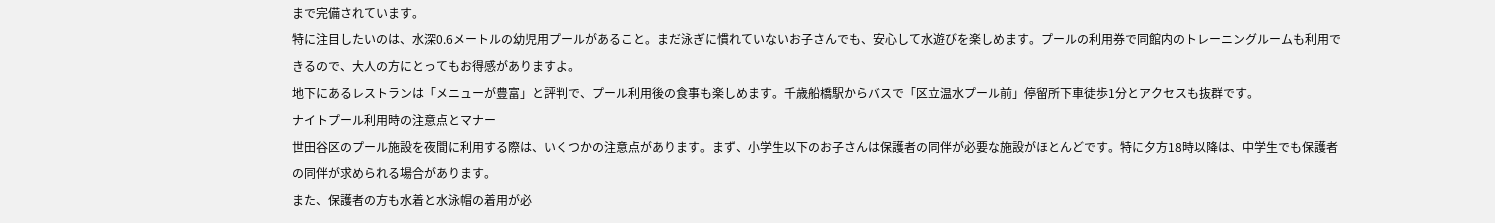まで完備されています。
特に注目したいのは、水深0.6メートルの幼児用プールがあること。まだ泳ぎに慣れていないお子さんでも、安心して水遊びを楽しめます。プールの利用券で同館内のトレーニングルームも利用できるので、大人の方にとってもお得感がありますよ。
地下にあるレストランは「メニューが豊富」と評判で、プール利用後の食事も楽しめます。千歳船橋駅からバスで「区立温水プール前」停留所下車徒歩1分とアクセスも抜群です。
ナイトプール利用時の注意点とマナー
世田谷区のプール施設を夜間に利用する際は、いくつかの注意点があります。まず、小学生以下のお子さんは保護者の同伴が必要な施設がほとんどです。特に夕方18時以降は、中学生でも保護者の同伴が求められる場合があります。
また、保護者の方も水着と水泳帽の着用が必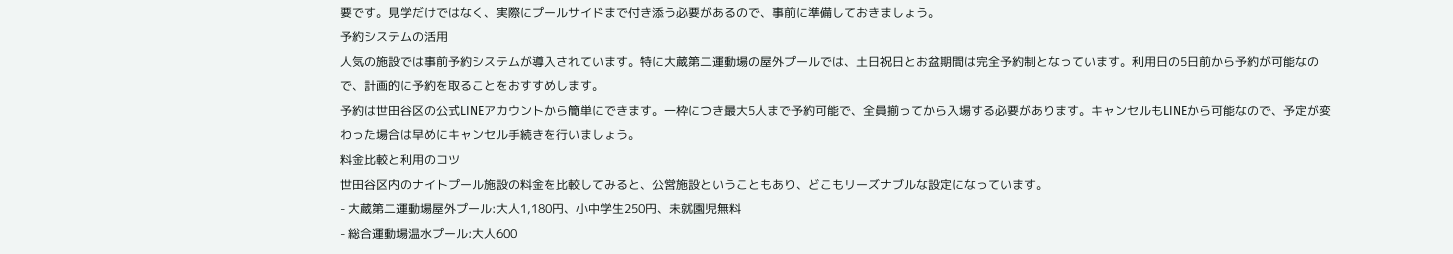要です。見学だけではなく、実際にプールサイドまで付き添う必要があるので、事前に準備しておきましょう。
予約システムの活用
人気の施設では事前予約システムが導入されています。特に大蔵第二運動場の屋外プールでは、土日祝日とお盆期間は完全予約制となっています。利用日の5日前から予約が可能なので、計画的に予約を取ることをおすすめします。
予約は世田谷区の公式LINEアカウントから簡単にできます。一枠につき最大5人まで予約可能で、全員揃ってから入場する必要があります。キャンセルもLINEから可能なので、予定が変わった場合は早めにキャンセル手続きを行いましょう。
料金比較と利用のコツ
世田谷区内のナイトプール施設の料金を比較してみると、公営施設ということもあり、どこもリーズナブルな設定になっています。
- 大蔵第二運動場屋外プール:大人1,180円、小中学生250円、未就園児無料
- 総合運動場温水プール:大人600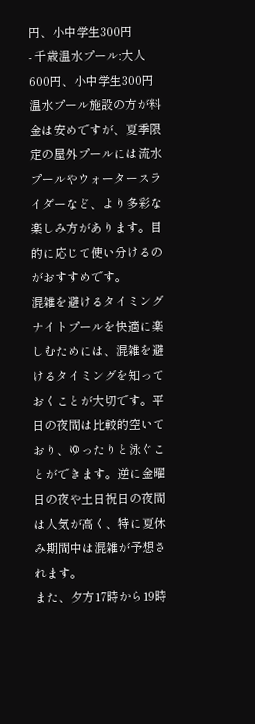円、小中学生300円
- 千歳温水プール:大人600円、小中学生300円
温水プール施設の方が料金は安めですが、夏季限定の屋外プールには流水プールやウォータースライダーなど、より多彩な楽しみ方があります。目的に応じて使い分けるのがおすすめです。
混雑を避けるタイミング
ナイトプールを快適に楽しむためには、混雑を避けるタイミングを知っておくことが大切です。平日の夜間は比較的空いており、ゆったりと泳ぐことができます。逆に金曜日の夜や土日祝日の夜間は人気が高く、特に夏休み期間中は混雑が予想されます。
また、夕方17時から19時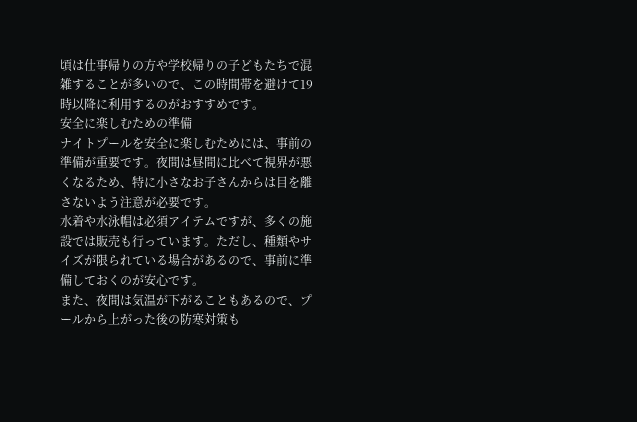頃は仕事帰りの方や学校帰りの子どもたちで混雑することが多いので、この時間帯を避けて19時以降に利用するのがおすすめです。
安全に楽しむための準備
ナイトプールを安全に楽しむためには、事前の準備が重要です。夜間は昼間に比べて視界が悪くなるため、特に小さなお子さんからは目を離さないよう注意が必要です。
水着や水泳帽は必須アイテムですが、多くの施設では販売も行っています。ただし、種類やサイズが限られている場合があるので、事前に準備しておくのが安心です。
また、夜間は気温が下がることもあるので、プールから上がった後の防寒対策も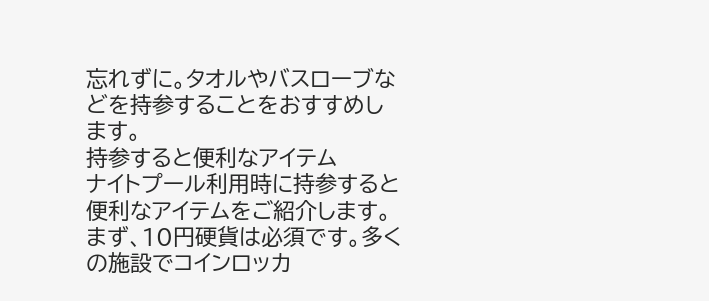忘れずに。タオルやバスローブなどを持参することをおすすめします。
持参すると便利なアイテム
ナイトプール利用時に持参すると便利なアイテムをご紹介します。まず、10円硬貨は必須です。多くの施設でコインロッカ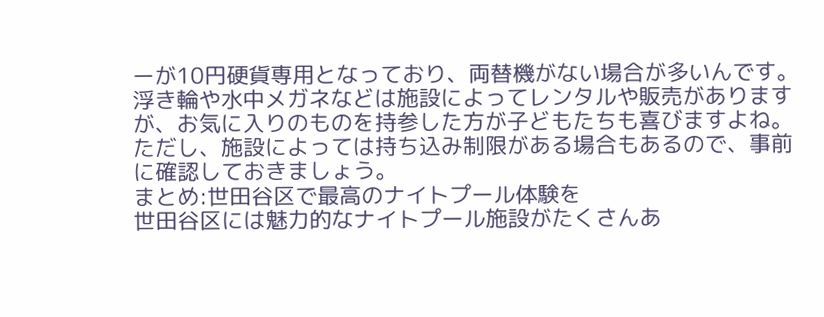ーが10円硬貨専用となっており、両替機がない場合が多いんです。
浮き輪や水中メガネなどは施設によってレンタルや販売がありますが、お気に入りのものを持参した方が子どもたちも喜びますよね。ただし、施設によっては持ち込み制限がある場合もあるので、事前に確認しておきましょう。
まとめ:世田谷区で最高のナイトプール体験を
世田谷区には魅力的なナイトプール施設がたくさんあ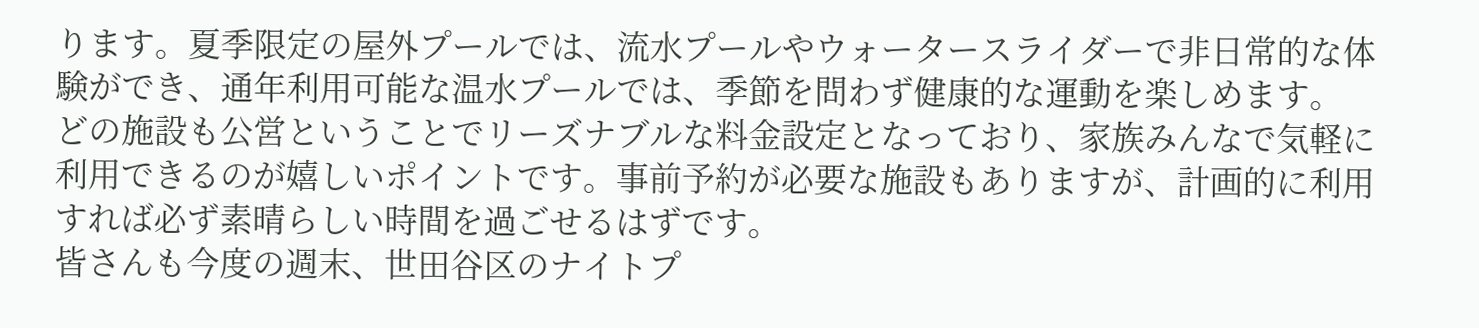ります。夏季限定の屋外プールでは、流水プールやウォータースライダーで非日常的な体験ができ、通年利用可能な温水プールでは、季節を問わず健康的な運動を楽しめます。
どの施設も公営ということでリーズナブルな料金設定となっており、家族みんなで気軽に利用できるのが嬉しいポイントです。事前予約が必要な施設もありますが、計画的に利用すれば必ず素晴らしい時間を過ごせるはずです。
皆さんも今度の週末、世田谷区のナイトプ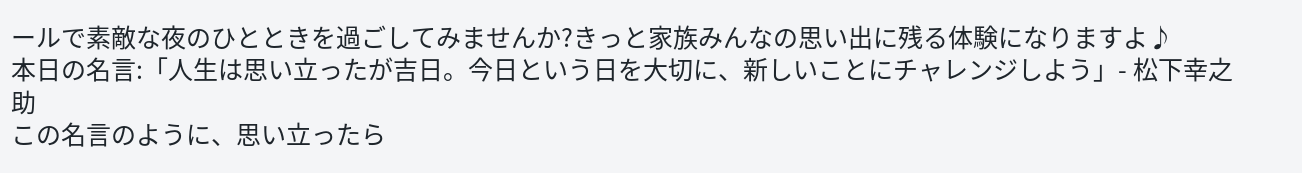ールで素敵な夜のひとときを過ごしてみませんか?きっと家族みんなの思い出に残る体験になりますよ♪
本日の名言:「人生は思い立ったが吉日。今日という日を大切に、新しいことにチャレンジしよう」- 松下幸之助
この名言のように、思い立ったら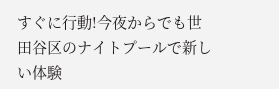すぐに行動!今夜からでも世田谷区のナイトプールで新しい体験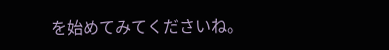を始めてみてくださいね。